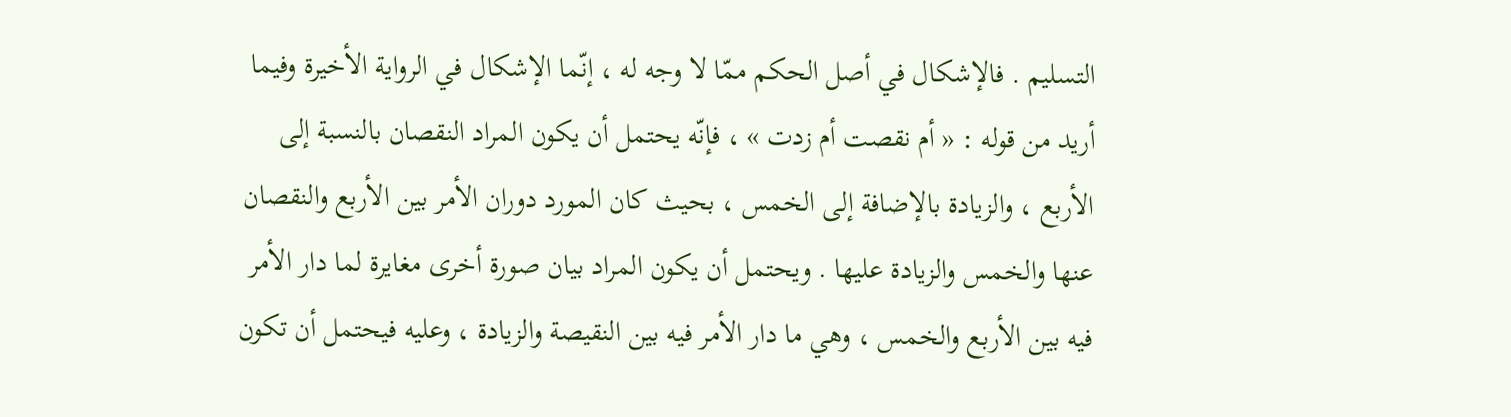التسليم . فالإشكال في أصل الحكم ممّا لا وجه له ، إنّما الإشكال في الرواية الأخيرة وفيما أريد من قوله : « أم نقصت أم زدت » ، فإنّه يحتمل أن يكون المراد النقصان بالنسبة إلى الأربع ، والزيادة بالإضافة إلى الخمس ، بحيث كان المورد دوران الأمر بين الأربع والنقصان عنها والخمس والزيادة عليها . ويحتمل أن يكون المراد بيان صورة أخرى مغايرة لما دار الأمر فيه بين الأربع والخمس ، وهي ما دار الأمر فيه بين النقيصة والزيادة ، وعليه فيحتمل أن تكون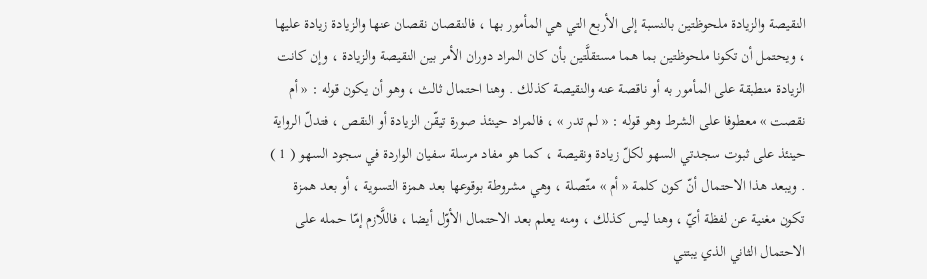النقيصة والزيادة ملحوظتين بالنسبة إلى الأربع التي هي المأمور بها ، فالنقصان نقصان عنها والزيادة زيادة عليها ، ويحتمل أن تكونا ملحوظتين بما هما مستقلَّتين بأن كان المراد دوران الأمر بين النقيصة والزيادة ، وإن كانت الزيادة منطبقة على المأمور به أو ناقصة عنه والنقيصة كذلك . وهنا احتمال ثالث ، وهو أن يكون قوله : « أم نقصت » معطوفا على الشرط وهو قوله : « لم تدر » ، فالمراد حينئذ صورة تيقّن الزيادة أو النقص ، فتدلّ الرواية حينئذ على ثبوت سجدتي السهو لكلّ زيادة ونقيصة ، كما هو مفاد مرسلة سفيان الواردة في سجود السهو ( 1 ) . ويبعد هذا الاحتمال أنّ كون كلمة « أم » متّصلة ، وهي مشروطة بوقوعها بعد همزة التسوية ، أو بعد همزة تكون مغنية عن لفظة أيّ ، وهنا ليس كذلك ، ومنه يعلم بعد الاحتمال الأوّل أيضا ، فاللَّازم إمّا حمله على الاحتمال الثاني الذي يبتني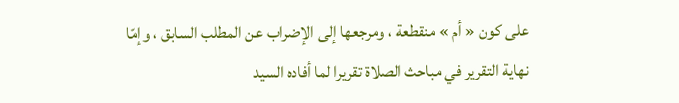على كون « أم » منقطعة ، ومرجعها إلى الإضراب عن المطلب السابق ، وإمّا
نهاية التقرير في مباحث الصلاة تقريرا لما أفاده السيد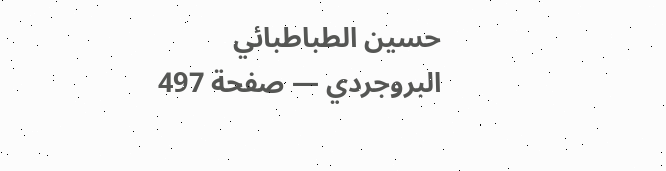حسين الطباطبائي البروجردي — صفحة 497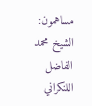مساهمون: الشيخ محمد الفاضل اللنكراني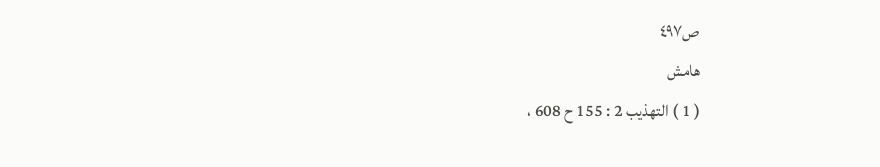ص٤٩٧
هامش
( 1 ) التهذيب 2 : 155 ح 608 ،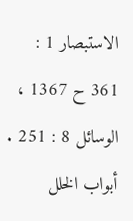الاستبصار 1 : 361 ح 1367 ، الوسائل 8 : 251 . أبواب الخلل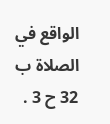الواقع في الصلاة ب 32 ح 3 .